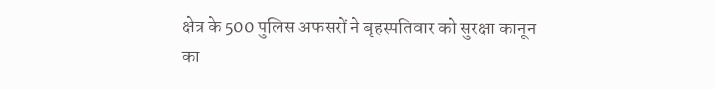क्षेत्र के 500 पुलिस अफसरों ने बृहस्पतिवार को सुरक्षा कानून का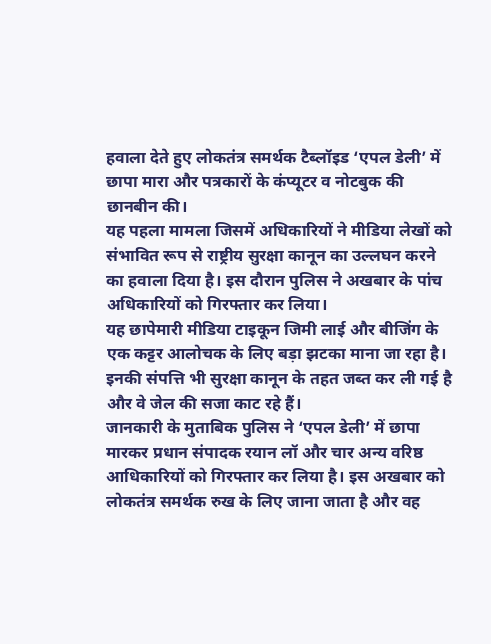हवाला देते हुए लोकतंत्र समर्थक टैब्लॉइड ‘एपल डेली’ में छापा मारा और पत्रकारों के कंप्यूटर व नोटबुक की छानबीन की।
यह पहला मामला जिसमें अधिकारियों ने मीडिया लेखों को संभावित रूप से राष्ट्रीय सुरक्षा कानून का उल्लघन करने का हवाला दिया है। इस दौरान पुलिस ने अखबार के पांच अधिकारियों को गिरफ्तार कर लिया।
यह छापेमारी मीडिया टाइकून जिमी लाई और बीजिंग के एक कट्टर आलोचक के लिए बड़ा झटका माना जा रहा है। इनकी संपत्ति भी सुरक्षा कानून के तहत जब्त कर ली गई है और वे जेल की सजा काट रहे हैं।
जानकारी के मुताबिक पुलिस ने ‘एपल डेली’ में छापा मारकर प्रधान संपादक रयान लॉ और चार अन्य वरिष्ठ आधिकारियों को गिरफ्तार कर लिया है। इस अखबार को लोकतंत्र समर्थक रुख के लिए जाना जाता है और वह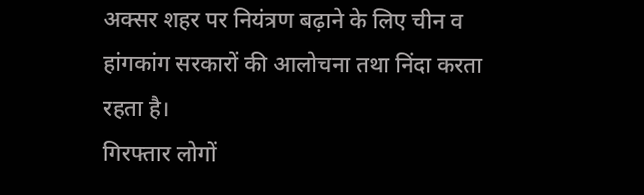अक्सर शहर पर नियंत्रण बढ़ाने के लिए चीन व हांगकांग सरकारों की आलोचना तथा निंदा करता रहता है।
गिरफ्तार लोगों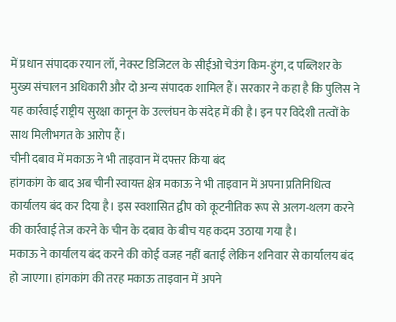में प्रधान संपादक रयान लॉ, नेक्स्ट डिजिटल के सीईओ चेउंग किम-हुंग, द पब्लिशर के मुख्य संचालन अधिकारी और दो अन्य संपादक शामिल हैं। सरकार ने कहा है कि पुलिस ने यह कार्रवाई राष्ट्रीय सुरक्षा कानून के उल्लंघन के संदेह में की है। इन पर विदेशी तत्वों के साथ मिलीभगत के आरोप हैं।
चीनी दबाव में मकाऊ ने भी ताइवान में दफ्तर किया बंद
हांगकांग के बाद अब चीनी स्वायत्त क्षेत्र मकाऊ ने भी ताइवान में अपना प्रतिनिधित्व कार्यालय बंद कर दिया है। इस स्वशासित द्वीप को कूटनीतिक रूप से अलग-थलग करने की कार्रवाई तेज करने के चीन के दबाव के बीच यह कदम उठाया गया है।
मकाऊ ने कार्यालय बंद करने की कोई वजह नहीं बताई लेकिन शनिवार से कार्यालय बंद हो जाएगा। हांगकांग की तरह मकाऊ ताइवान में अपने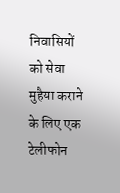निवासियों को सेवा मुहैया कराने के लिए एक टेलीफोन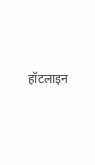हॉटलाइन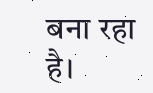बना रहा है।